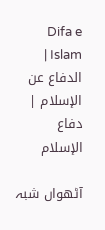Difa e Islam | الدفاع عن الإسلام | دفاع الإسلام

آٹھواں شبہ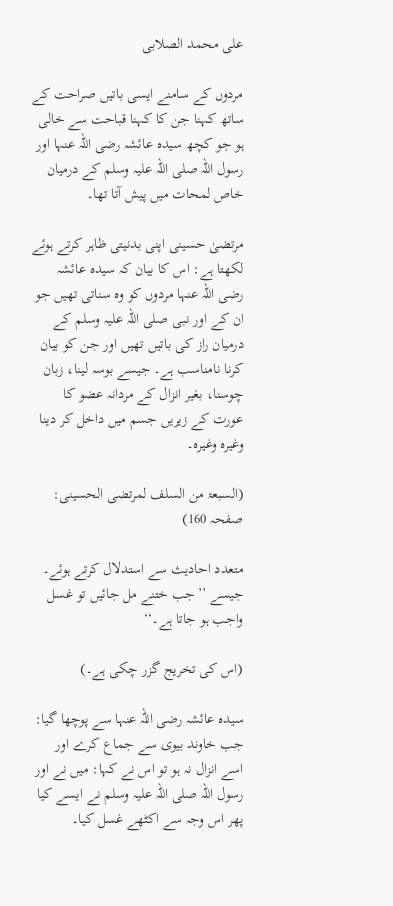علی محمد الصلابی

مردوں کے سامنے ایسی باتیں صراحت کے ساتھ کہنا جن کا کہنا قباحت سے خالی ہو جو کچھ سیدہ عائشہ رضی اللہ عنہا اور رسول اللہ صلی اللہ علیہ وسلم کے درمیان خاص لمحات میں پیش آتا تھا۔

مرتضیٰ حسینی اپنی بدنیتی ظاہر کرتے ہوئے لکھتا ہے: اس کا بیان کہ سیدہ عائشہ رضی اللہ عنہا مردوں کو وہ سناتی تھیں جو ان کے اور نبی صلی اللہ علیہ وسلم کے درمیان راز کی باتیں تھیں اور جن کو بیان کرنا نامناسب ہے۔ جیسے بوسہ لینا، زبان چوسنا، بغیر انزال کے مردانہ عضو کا عورت کے زیریں جسم میں داخل کر دینا وغیرہ وغیرہ۔

(السبعۃ من السلف لمرتضی الحسینی: صفحہ 160)

متعدد احادیث سے استدلال کرتے ہوئے۔ جیسے ’’جب ختنے مل جائیں تو غسل واجب ہو جاتا ہے۔‘‘

(اس کی تخریج گزر چکی ہے۔)

سیدہ عائشہ رضی اللہ عنہا سے پوچھا گیا: جب خاوند بیوی سے جماع کرے اور اسے انزال نہ ہو تو اس نے کہا: میں نے اور رسول اللہ صلی اللہ علیہ وسلم نے ایسے کیا پھر اس وجہ سے اکٹھے غسل کیا۔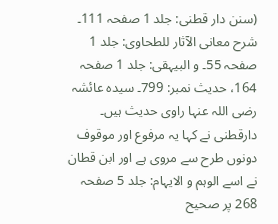(سنن دار قطنی: جلد 1 صفحہ 111۔ شرح معانی الآثار للطحاوی: جلد 1 صفحہ 55۔ و البیہقی: جلد 1 صفحہ 164، حدیث نمبر: 799۔ سیدہ عائشہ رضی اللہ عنہا راوی حدیث ہیں۔ دارقطنی نے کہا یہ مرفوع اور موقوف دونوں طرح سے مروی ہے اور ابن قطان نے اسے الوہم و الایہام: جلد 5 صفحہ 268 پر صحیح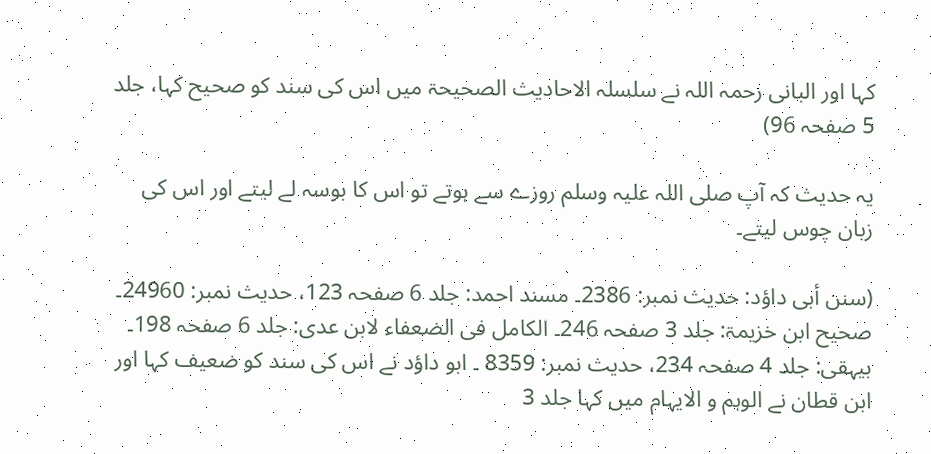کہا اور البانی رحمہ اللہ نے سلسلہ الاحادیث الصحیحۃ میں اس کی سند کو صحیح کہا، جلد 5 صفحہ 96)

یہ حدیث کہ آپ صلی اللہ علیہ وسلم روزے سے ہوتے تو اس کا بوسہ لے لیتے اور اس کی زبان چوس لیتے۔

(سنن أبی داؤد: حدیث نمبر: 2386۔ مسند احمد: جلد 6 صفحہ 123، حدیث نمبر: 24960۔ صحیح ابن خزیمۃ: جلد 3 صفحہ 246۔ الکامل فی الضعفاء لابن عدی: جلد 6 صفحہ 198۔ بیہقی: جلد 4 صفحہ 234، حدیث نمبر: 8359 ۔ ابو داؤد نے اس کی سند کو ضعیف کہا اور ابن قطان نے الوہم و الایہام میں کہا جلد 3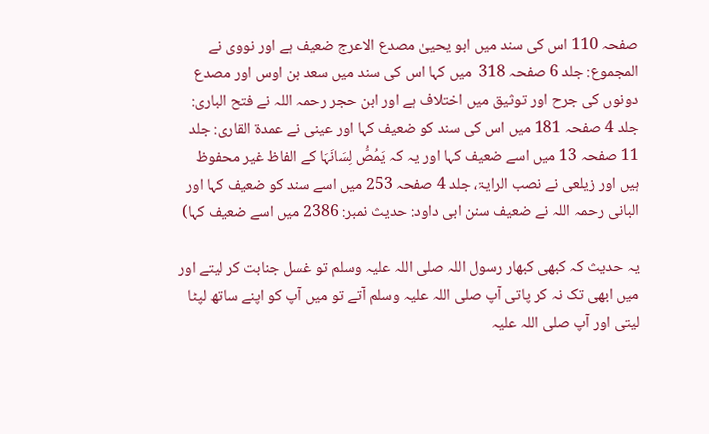صفحہ 110 اس کی سند میں ابو یحییٰ مصدع الاعرج ضعیف ہے اور نووی نے المجموع: جلد 6 صفحہ 318  میں کہا اس کی سند میں سعد بن اوس اور مصدع دونوں کی جرح اور توثیق میں اختلاف ہے اور ابن حجر رحمہ اللہ نے فتح الباری: جلد 4 صفحہ 181 میں اس کی سند کو ضعیف کہا اور عینی نے عمدۃ القاری: جلد 11 صفحہ 13 میں اسے ضعیف کہا اور یہ کہ یَمُصُّ لِسَانَہَا کے الفاظ غیر محفوظ ہیں اور زیلعی نے نصب الرایۃ، جلد 4 صفحہ 253 میں اسے سند کو ضعیف کہا اور البانی رحمہ اللہ نے ضعیف سنن ابی داود: حدیث نمبر: 2386 میں اسے ضعیف کہا)

یہ حدیث کہ کبھی کبھار رسول اللہ صلی اللہ علیہ وسلم تو غسل جنابت کر لیتے اور میں ابھی تک نہ کر پاتی آپ صلی اللہ علیہ وسلم آتے تو میں آپ کو اپنے ساتھ لپٹا لیتی اور آپ صلی اللہ علیہ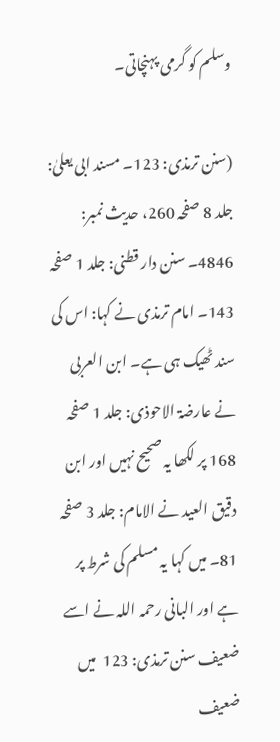وسلم کو گرمی پہنچاتی۔

(سنن ترمذی: 123۔ مسند ابی یعلیٰ:  جلد 8 صفحہ 260، حدیث نمبر: 4846۔ سنن دار قطنی: جلد 1 صفحہ 143۔ امام ترمذی نے کہا: اس کی سند ٹھیک ہی ہے۔ ابن العربی نے عارضۃ الاحوذی: جلد 1 صفحہ 168 پر لکھا یہ صحیح نہیں اور ابن دقیق العید نے الامام: جلد 3 صفحہ 81۔ میں کہا یہ مسلم کی شرط پر ہے اور البانی رحمہ اللہ نے اسے ضعیف سنن ترمذی: 123  میں ضعیف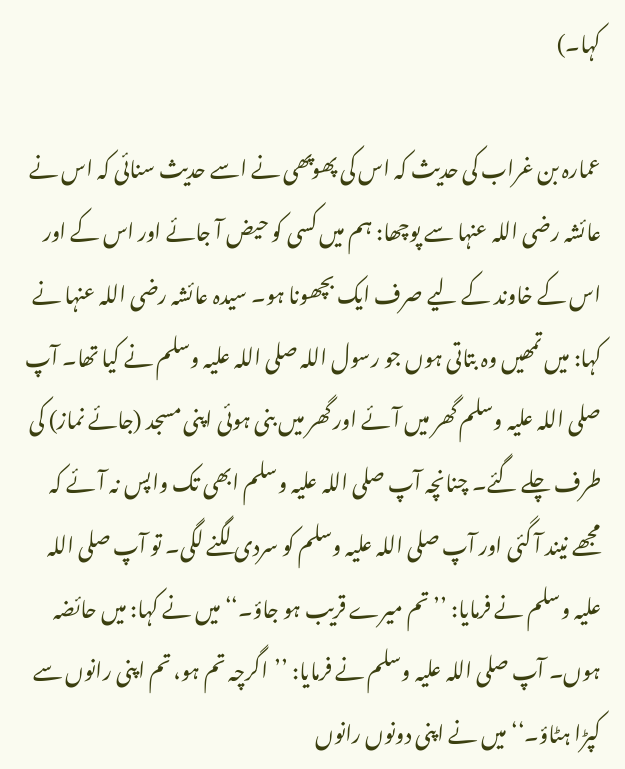کہا۔)

عمارہ بن غراب کی حدیث کہ اس کی پھوپھی نے اسے حدیث سنائی کہ اس نے عائشہ رضی اللہ عنہا سے پوچھا: ہم میں کسی کو حیض آ جائے اور اس کے اور اس کے خاوند کے لیے صرف ایک بچھونا ہو۔ سیدہ عائشہ رضی اللہ عنہا نے کہا: میں تمھیں وہ بتاتی ہوں جو رسول اللہ صلی اللہ علیہ وسلم نے کیا تھا۔ آپ صلی اللہ علیہ وسلم گھر میں آئے اور گھر میں بنی ہوئی اپنی مسجد (جائے نماز) کی طرف چلے گئے۔ چنانچہ آپ صلی اللہ علیہ وسلم ابھی تک واپس نہ آئے کہ مجھے نیند آ گئی اور آپ صلی اللہ علیہ وسلم کو سردی لگنے لگی۔ تو آپ صلی اللہ علیہ وسلم نے فرمایا: ’’تم میرے قریب ہو جاؤ۔‘‘ میں نے کہا: میں حائضہ ہوں۔ آپ صلی اللہ علیہ وسلم نے فرمایا: ’’اگرچہ تم ہو، تم اپنی رانوں سے کپڑا ہٹاؤ۔‘‘ میں نے اپنی دونوں رانوں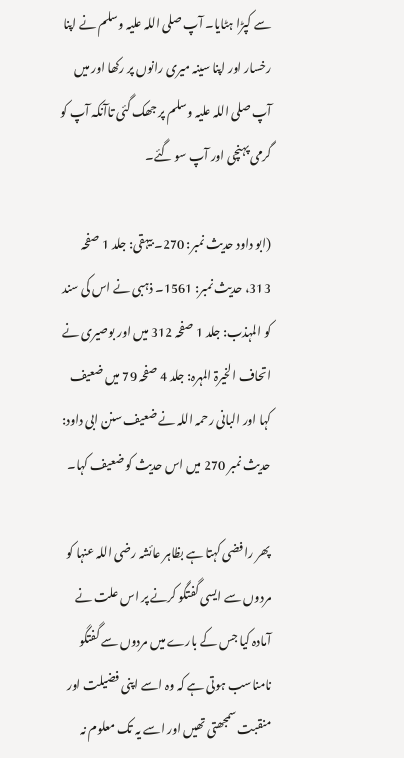سے کپڑا ہٹایا۔ آپ صلی اللہ علیہ وسلم نے اپنا رخسار اور اپنا سینہ میری رانوں پر رکھا اور میں آپ صلی اللہ علیہ وسلم پر جھک گئی تاآنکہ آپ کو گرمی پہنچی اور آپ سو گئے۔

(ابو داود حدیث نمبر: 270۔ بیہقی: جلد 1 صفحہ 313، حدیث نمبر: 1561۔ ذہبی نے اس کی سند کو المہذب: جلد 1 صفحہ 312 میں اور بوصیری نے اتحاف الخیرۃ المہرہ: جلد 4 صفحہ 79 میں ضعیف کہا اور البانی رحمہ اللہ نے ضعیف سنن ابی داود: حدیث نمبر 270 میں اس حدیث کو ضعیف کہا۔

پھر رافضی کہتا ہے بظاہر عائشہ رضی اللہ عنہا کو مردوں سے ایسی گفتگو کرنے پر اس علت نے آمادہ کیا جس کے بارے میں مردوں سے گفتگو نامناسب ہوتی ہے کہ وہ اسے اپنی فضیلت اور منقبت سمجھتی تھیں اور اسے یہ تک معلوم نہ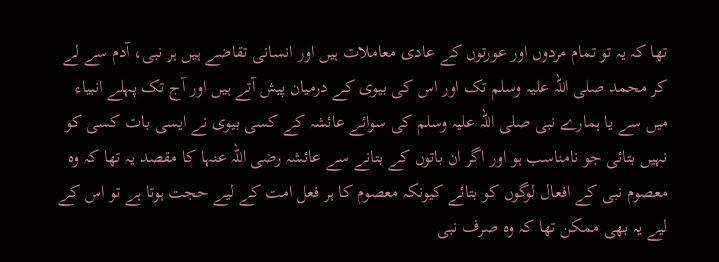تھا کہ یہ تو تمام مردوں اور عورتوں کے عادی معاملات ہیں اور انسانی تقاضے ہیں ہر نبی، آدم سے لے کر محمد صلی اللہ علیہ وسلم تک اور اس کی بیوی کے درمیان پیش آتے ہیں اور آج تک پہلے انبیاء میں سے یا ہمارے نبی صلی اللہ علیہ وسلم کی سوائے عائشہ کے کسی بیوی نے ایسی بات کسی کو نہیں بتائی جو نامناسب ہو اور اگر ان باتوں کے بتانے سے عائشہ رضی اللہ عنہا کا مقصد یہ تھا کہ وہ معصوم نبی کے افعال لوگوں کو بتائے کیونکہ معصوم کا ہر فعل امت کے لیے حجت ہوتا ہے تو اس کے لیے یہ بھی ممکن تھا کہ وہ صرف نبی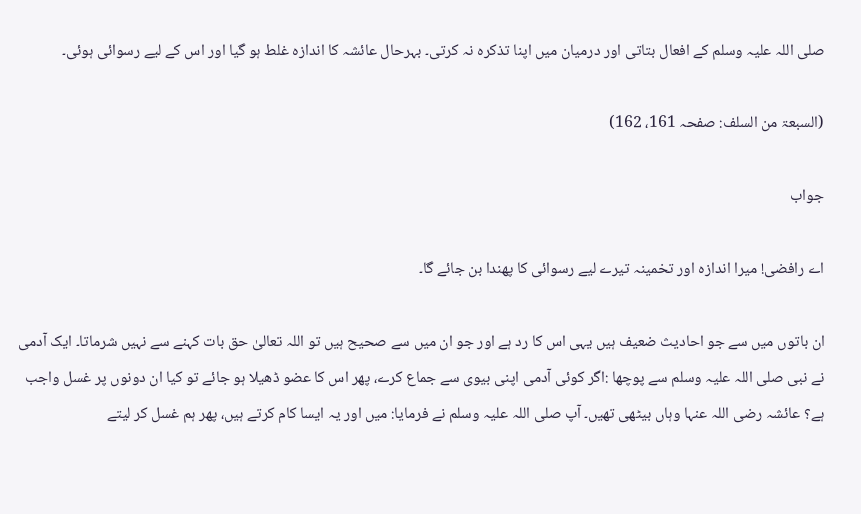صلی اللہ علیہ وسلم کے افعال بتاتی اور درمیان میں اپنا تذکرہ نہ کرتی۔ بہرحال عائشہ کا اندازہ غلط ہو گیا اور اس کے لیے رسوائی ہوئی۔

(السبعۃ من السلف: صفحہ 161، 162)

جواب

اے رافضی! میرا اندازہ اور تخمینہ تیرے لیے رسوائی کا پھندا بن جائے گا۔

ان باتوں میں سے جو احادیث ضعیف ہیں یہی اس کا رد ہے اور جو ان میں سے صحیح ہیں تو اللہ تعالیٰ حق بات کہنے سے نہیں شرماتا۔ ایک آدمی نے نبی صلی اللہ علیہ وسلم سے پوچھا :اگر کوئی آدمی اپنی بیوی سے جماع کرے، پھر اس کا عضو ڈھیلا ہو جائے تو کیا ان دونوں پر غسل واجب ہے؟ عائشہ رضی اللہ عنہا وہاں بیٹھی تھیں۔ آپ صلی اللہ علیہ وسلم نے فرمایا: میں اور یہ ایسا کام کرتے ہیں، پھر ہم غسل کر لیتے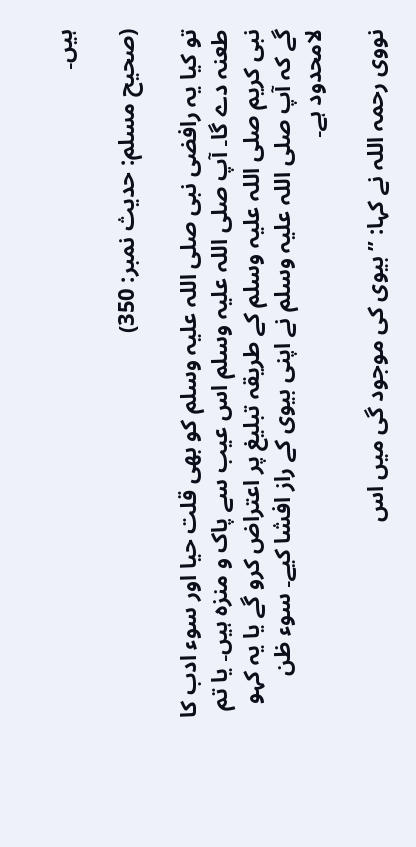ہیں۔

(صحیح مسلم: حدیث نمبر: 350)

تو کیا یہ رافضی نبی صلی اللہ علیہ وسلم کو بھی قلت حیا اور سوء ادب کا طعنہ دے گا۔ آپ صلی اللہ علیہ وسلم اس عیب سے پاک و منزہ ہیں۔ یا تم نبی کریم صلی اللہ علیہ وسلم کے طریقہ تبلیغ پر اعتراض کرو گے یا یہ کہو گے کہ آپ صلی اللہ علیہ وسلم نے اپنی بیوی کے راز افشا کیے۔ سوء ظن لامحدود ہے۔

نووی رحمہ اللہ نے کہا: ’’بیوی کی موجود گی میں اس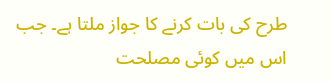طرح کی بات کرنے کا جواز ملتا ہے۔ جب اس میں کوئی مصلحت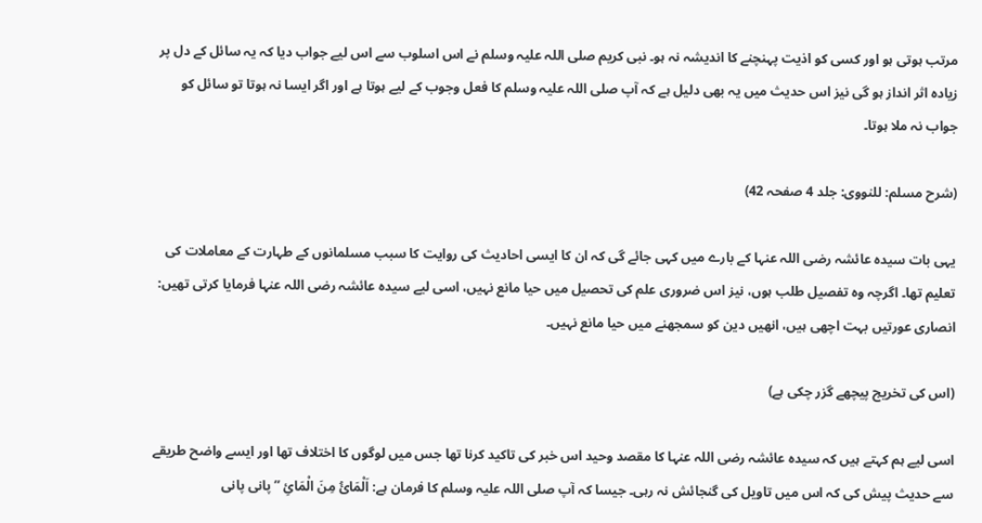مرتب ہوتی ہو اور کسی کو اذیت پہنچنے کا اندیشہ نہ ہو۔ نبی کریم صلی اللہ علیہ وسلم نے اس اسلوب سے اس لیے جواب دیا کہ یہ سائل کے دل پر زیادہ اثر انداز ہو گی نیز اس حدیث میں یہ بھی دلیل ہے کہ آپ صلی اللہ علیہ وسلم کا فعل وجوب کے لیے ہوتا ہے اور اگر ایسا نہ ہوتا تو سائل کو جواب نہ ملا ہوتا۔

(شرح مسلم: للنووی: جلد 4 صفحہ 42)

یہی بات سیدہ عائشہ رضی اللہ عنہا کے بارے میں کہی جائے گی کہ ان کا ایسی احادیث کی روایت کا سبب مسلمانوں کے طہارت کے معاملات کی تعلیم تھا۔ اگرچہ وہ تفصیل طلب ہوں، نیز اس ضروری علم کی تحصیل میں حیا مانع نہیں، اسی لیے سیدہ عائشہ رضی اللہ عنہا فرمایا کرتی تھیں: انصاری عورتیں بہت اچھی ہیں، انھیں دین کو سمجھنے میں حیا مانع نہیں۔

(اس کی تخریج پیچھے گزر چکی ہے)

اسی لیے ہم کہتے ہیں کہ سیدہ عائشہ رضی اللہ عنہا کا مقصد وحید اس خبر کی تاکید کرنا تھا جس میں لوگوں کا اختلاف تھا اور ایسے واضح طریقے سے حدیث پیش کی کہ اس میں تاویل کی گنجائش نہ رہی۔ جیسا کہ آپ صلی اللہ علیہ وسلم کا فرمان ہے: اَلْمَائُ مِنَ الْمَائِ ’’پانی پانی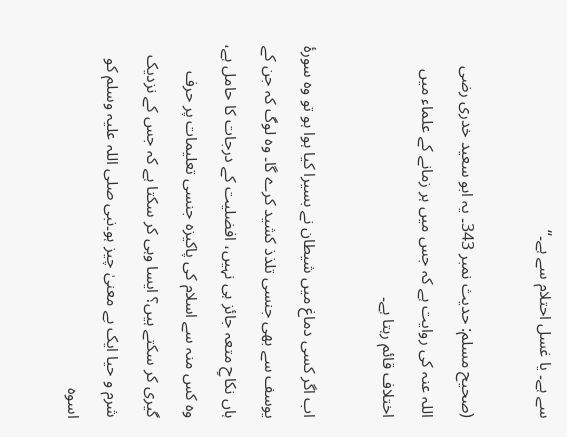سے ہے۔ یا غسل احتلام سے ہے۔‘‘

(صحیح مسلم: حدیث نمبر 343۔ یہ ابو سعید خدری رضی اللہ عنہ کی روایت ہے کہ جس میں ہر زمانے کے علماء میں اختلاف قائم رہتا ہے۔

اب اگر کسی دماغ میں شیطان نے بسیرا کیا ہوا ہو تو وہ سورۂ یوسف سے بھی جنسی تلذذ کشید کرے گا۔ وہ لوگ کہ جن کے ہاں نکاحِ متعہ جائز ہی نہیں، افضلیت کے درجات کا حامل ہے، وہ کس منہ سے اسلام کی پاکیزہ جنسی تعلیمات پر حرف گیری کر سکتے ہیں؟ ایسا وہی کر سکتا ہے کہ جس کے نزدیک شرم و حیا ایک بے معنیٰ چیز ہو۔نبی صلی اللہ علیہ وسلم کو اسوہ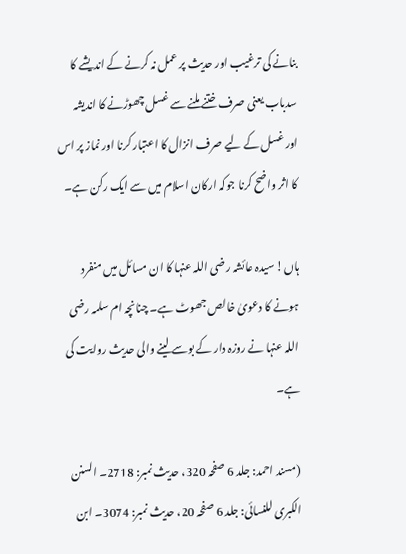بنانے کی ترغیب اور حدیث پر عمل نہ کرنے کے اندیشے کا سدباب یعنی صرف ختنے ملنے سے غسل چھوڑنے کا اندیشہ اور غسل کے لیے صرف انزال کا اعتبار کرنا اور نماز پر اس کا اثر واضح کرنا جوکہ ارکان اسلام میں سے ایک رکن ہے۔

ہاں! سیدہ عائشہ رضی اللہ عنہا کا ان مسائل میں منفرد ہونے کا دعویٰ خالص جھوٹ ہے۔ چنانچہ ام سلمہ رضی اللہ عنہا نے روزہ دار کے بوسے لینے والی حدیث روایت کی ہے۔

(مسند احمد: جلد 6 صفحہ 320، حدیث نمبر: 2718۔ السنن الکبری للنسائی: جلد 6 صفحہ 20، حدیث نمبر: 3074۔ ابن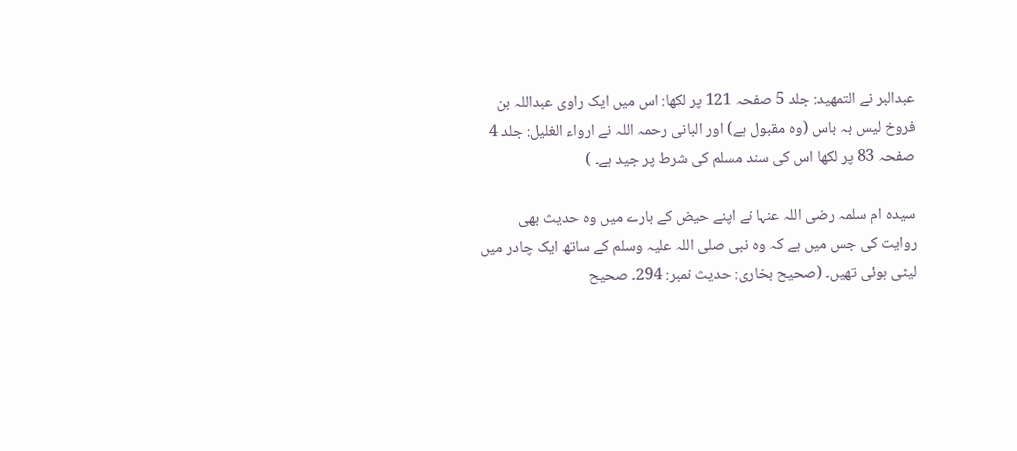عبدالبر نے التمھید: جلد 5 صفحہ 121 پر لکھا: اس میں ایک راوی عبداللہ بن فروخ لیس بہ باس (وہ مقبول ہے) اور البانی رحمہ اللہ نے ارواء الغلیل: جلد 4 صفحہ 83 پر لکھا اس کی سند مسلم کی شرط پر جید ہے۔ )

سیدہ ام سلمہ رضی اللہ عنہا نے اپنے حیض کے بارے میں وہ حدیث بھی روایت کی جس میں ہے کہ وہ نبی صلی اللہ علیہ وسلم کے ساتھ ایک چادر میں لیٹی ہوئی تھیں۔ (صحیح بخاری: حدیث نمبر: 294۔ صحیح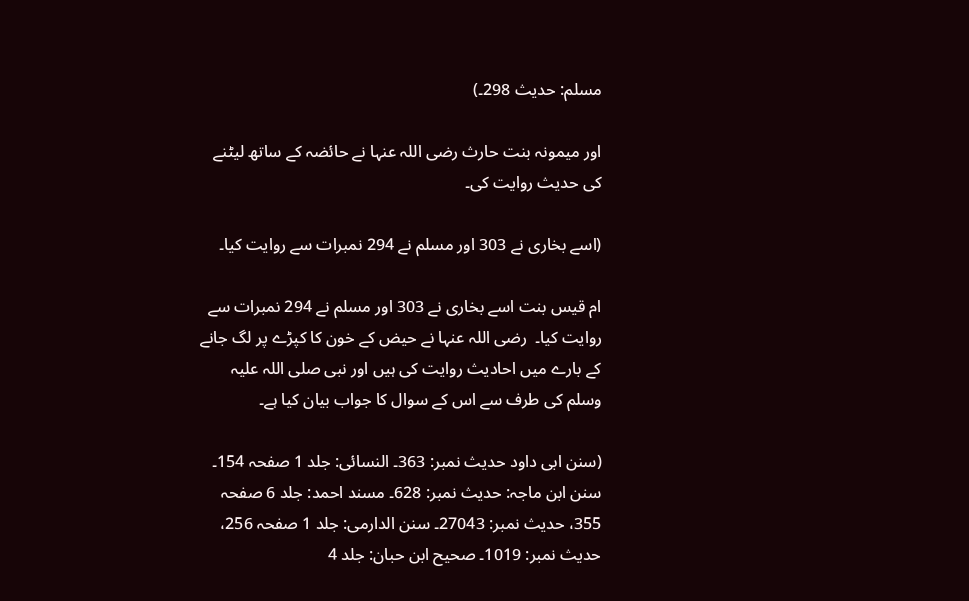مسلم: حدیث 298۔)

اور میمونہ بنت حارث رضی اللہ عنہا نے حائضہ کے ساتھ لیٹنے کی حدیث روایت کی۔

(اسے بخاری نے 303 اور مسلم نے 294 نمبرات سے روایت کیا۔

ام قیس بنت اسے بخاری نے 303 اور مسلم نے 294 نمبرات سے روایت کیا۔  رضی اللہ عنہا نے حیض کے خون کا کپڑے پر لگ جانے کے بارے میں احادیث روایت کی ہیں اور نبی صلی اللہ علیہ وسلم کی طرف سے اس کے سوال کا جواب بیان کیا ہے۔

(سنن ابی داود حدیث نمبر: 363۔ النسائی: جلد 1 صفحہ 154۔ سنن ابن ماجہ: حدیث نمبر: 628۔ مسند احمد: جلد 6 صفحہ 355، حدیث نمبر: 27043۔ سنن الدارمی: جلد 1 صفحہ 256، حدیث نمبر: 1019۔ صحیح ابن حبان: جلد 4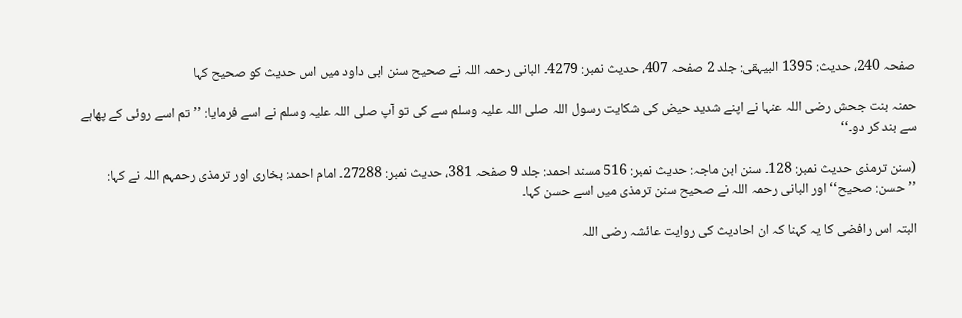صفحہ 240، حدیث: 1395 البیہقی: جلد 2 صفحہ 407، حدیث نمبر: 4279۔ البانی رحمہ اللہ نے صحیح سنن ابی داود میں اس حدیث کو صحیح کہا

حمنہ بنت جحش رضی اللہ عنہا نے اپنے شدید حیض کی شکایت رسول اللہ صلی اللہ علیہ وسلم سے کی تو آپ صلی اللہ علیہ وسلم نے اسے فرمایا: ’’تم اسے روئی کے پھاہے سے بند کر دو۔‘‘

(سنن ترمذی حدیث نمبر: 128۔ سنن ابن ماجہ: حدیث نمبر: 516 مسند احمد: جلد 9 صفحہ 381، حدیث نمبر: 27288۔ امام احمد: بخاری اور ترمذی رحمہم اللہ نے کہا: ’’حسن: صحیح‘‘ اور البانی رحمہ اللہ نے صحیح سنن ترمذی میں اسے حسن کہا۔

البتہ اس رافضی کا یہ کہنا کہ ان احادیث کی روایت عائشہ رضی اللہ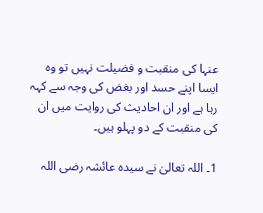عنہا کی منقبت و فضیلت نہیں تو وہ ایسا اپنے حسد اور بغض کی وجہ سے کہہ رہا ہے اور ان احادیث کی روایت میں ان کی منقبت کے دو پہلو ہیں۔

1۔ اللہ تعالیٰ نے سیدہ عائشہ رضی اللہ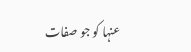عنہا کو جو صفات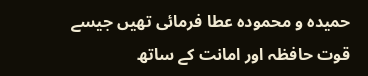حمیدہ و محمودہ عطا فرمائی تھیں جیسے قوت حافظہ اور امانت کے ساتھ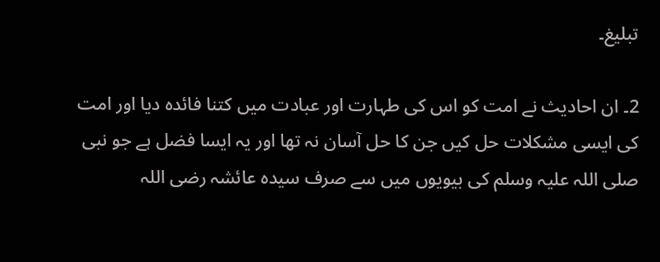تبلیغ۔

2۔ ان احادیث نے امت کو اس کی طہارت اور عبادت میں کتنا فائدہ دیا اور امت کی ایسی مشکلات حل کیں جن کا حل آسان نہ تھا اور یہ ایسا فضل ہے جو نبی صلی اللہ علیہ وسلم کی بیویوں میں سے صرف سیدہ عائشہ رضی اللہ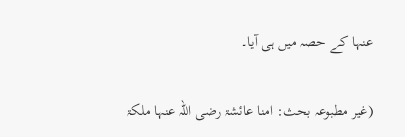عنہا کے حصہ میں ہی آیا۔

(غیر مطبوعہ بحث: امنا عائشۃ رضی اللہ عنہا ملکۃ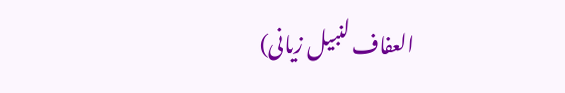العفاف لنبیل زیانی)